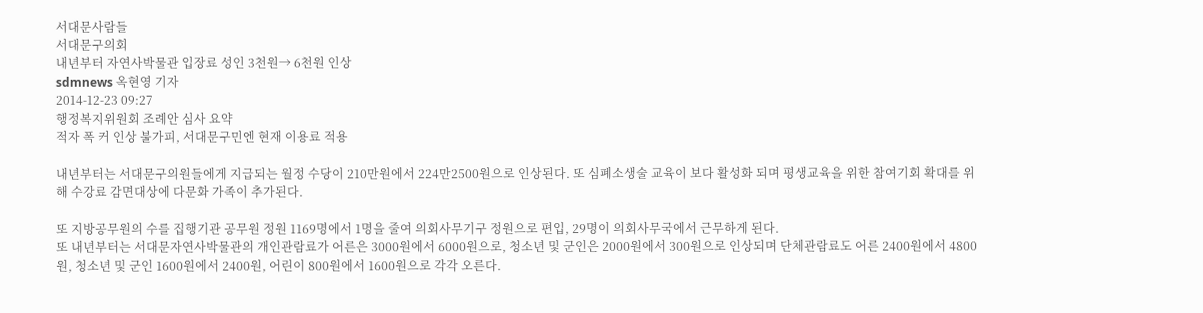서대문사람들
서대문구의회
내년부터 자연사박물관 입장료 성인 3천원→ 6천원 인상
sdmnews 옥현영 기자
2014-12-23 09:27
행정복지위원회 조례안 심사 요약
적자 폭 커 인상 불가피, 서대문구민엔 현재 이용료 적용

내년부터는 서대문구의원들에게 지급되는 월정 수당이 210만원에서 224만2500원으로 인상된다. 또 심폐소생술 교육이 보다 활성화 되며 평생교육을 위한 참여기회 확대를 위해 수강료 감면대상에 다문화 가족이 추가된다.

또 지방공무원의 수를 집행기관 공무원 정원 1169명에서 1명을 줄여 의회사무기구 정원으로 편입, 29명이 의회사무국에서 근무하게 된다.
또 내년부터는 서대문자연사박물관의 개인관람료가 어른은 3000원에서 6000원으로, 청소년 및 군인은 2000원에서 300원으로 인상되며 단체관람료도 어른 2400원에서 4800원, 청소년 및 군인 1600원에서 2400원, 어린이 800원에서 1600원으로 각각 오른다.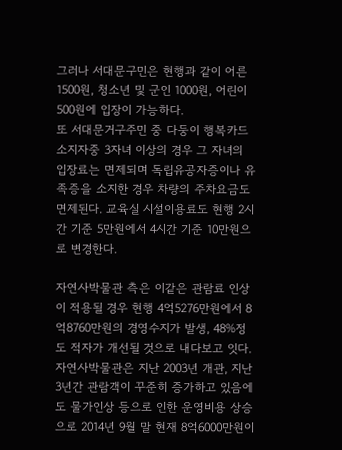그러나 서대문구민은 현행과 같이 어른 1500원, 청소년 및 군인 1000원, 어린이 500원에 입장이 가능하다.
또 서대문거구주민 중 다둥이 행복카드 소지자중 3자녀 이상의 경우 그 자녀의 입장료는 면제되며 독립유공자증이나 유족증을 소지한 경우 차량의 주차요금도 면제된다. 교육실 시설이용료도 현행 2시간 기준 5만원에서 4시간 기준 10만원으로 변경한다.

자연사박물관 측은 이같은 관람료 인상이 적용될 경우 현행 4억5276만원에서 8억8760만원의 경영수지가 발생, 48%정도 적자가 개선될 것으로 내다보고 잇다.
자연사박물관은 지난 2003년 개관, 지난 3년간 관람객이 꾸준히 증가하고 있음에도 물가인상 등으로 인한 운영비용 상승으로 2014년 9월 말 현재 8억6000만원이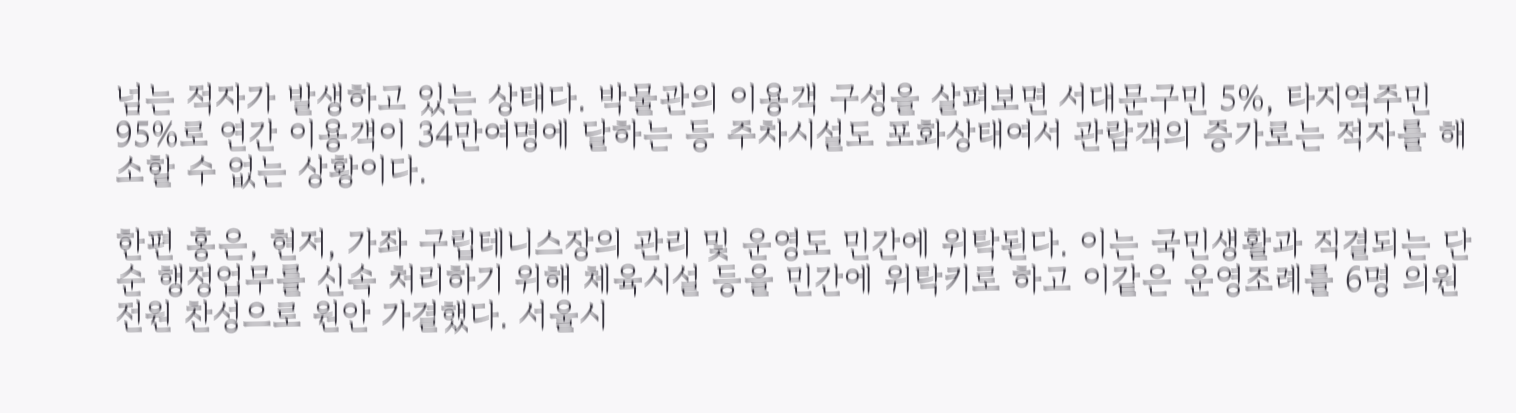넘는 적자가 발생하고 있는 상태다. 박물관의 이용객 구성을 살펴보면 서대문구민 5%, 타지역주민 95%로 연간 이용객이 34만여명에 달하는 등 주차시설도 포화상태여서 관람객의 증가로는 적자를 해소할 수 없는 상황이다.

한편 홍은, 현저, 가좌 구립테니스장의 관리 및 운영도 민간에 위탁된다. 이는 국민생활과 직결되는 단순 행정업무를 신속 처리하기 위해 체육시설 등을 민간에 위탁키로 하고 이같은 운영조례를 6명 의원 전원 찬성으로 원안 가결했다. 서울시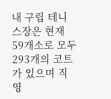내 구립 테니스장은 현재 59개소로 모두 293개의 코트가 있으며 직영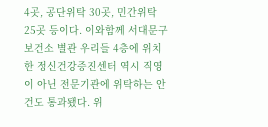4곳, 공단위탁 30곳, 민간위탁 25곳 등이다. 이와함께 서대문구 보건소 별관 우리들 4층에 위치한 정신건강증진센터 역시 직영이 아닌 전문기관에 위탁하는 안건도 통과됐다. 위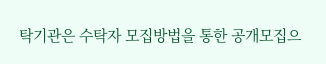탁기관은 수탁자 모집방법을 통한 공개모집으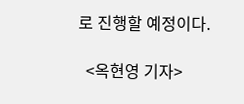로 진행할 예정이다.

  <옥현영 기자>